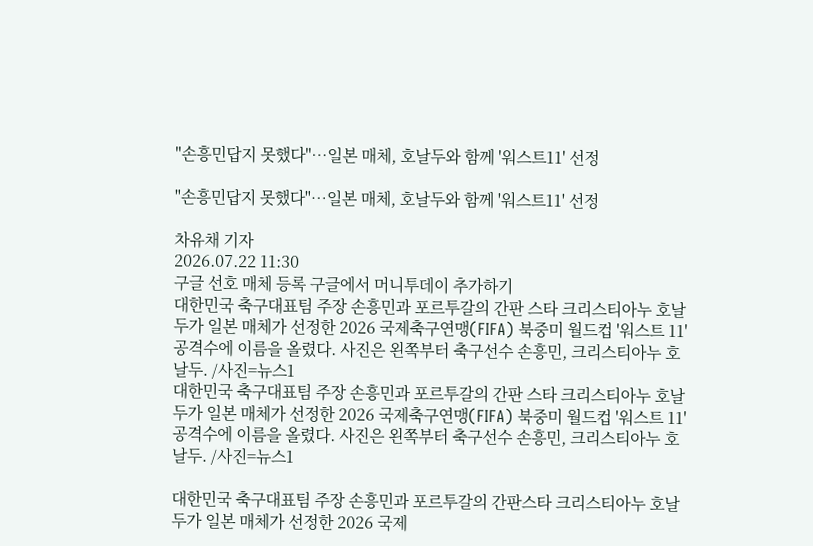"손흥민답지 못했다"…일본 매체, 호날두와 함께 '워스트11' 선정

"손흥민답지 못했다"…일본 매체, 호날두와 함께 '워스트11' 선정

차유채 기자
2026.07.22 11:30
구글 선호 매체 등록 구글에서 머니투데이 추가하기
대한민국 축구대표팀 주장 손흥민과 포르투갈의 간판 스타 크리스티아누 호날두가 일본 매체가 선정한 2026 국제축구연맹(FIFA) 북중미 월드컵 '워스트 11' 공격수에 이름을 올렸다. 사진은 왼쪽부터 축구선수 손흥민, 크리스티아누 호날두. /사진=뉴스1
대한민국 축구대표팀 주장 손흥민과 포르투갈의 간판 스타 크리스티아누 호날두가 일본 매체가 선정한 2026 국제축구연맹(FIFA) 북중미 월드컵 '워스트 11' 공격수에 이름을 올렸다. 사진은 왼쪽부터 축구선수 손흥민, 크리스티아누 호날두. /사진=뉴스1

대한민국 축구대표팀 주장 손흥민과 포르투갈의 간판스타 크리스티아누 호날두가 일본 매체가 선정한 2026 국제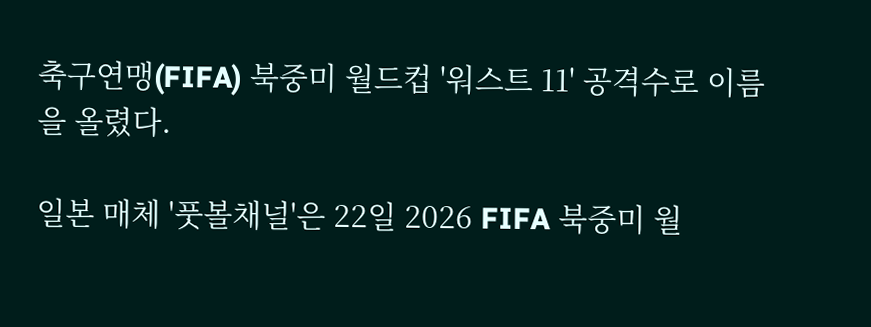축구연맹(FIFA) 북중미 월드컵 '워스트 11' 공격수로 이름을 올렸다.

일본 매체 '풋볼채널'은 22일 2026 FIFA 북중미 월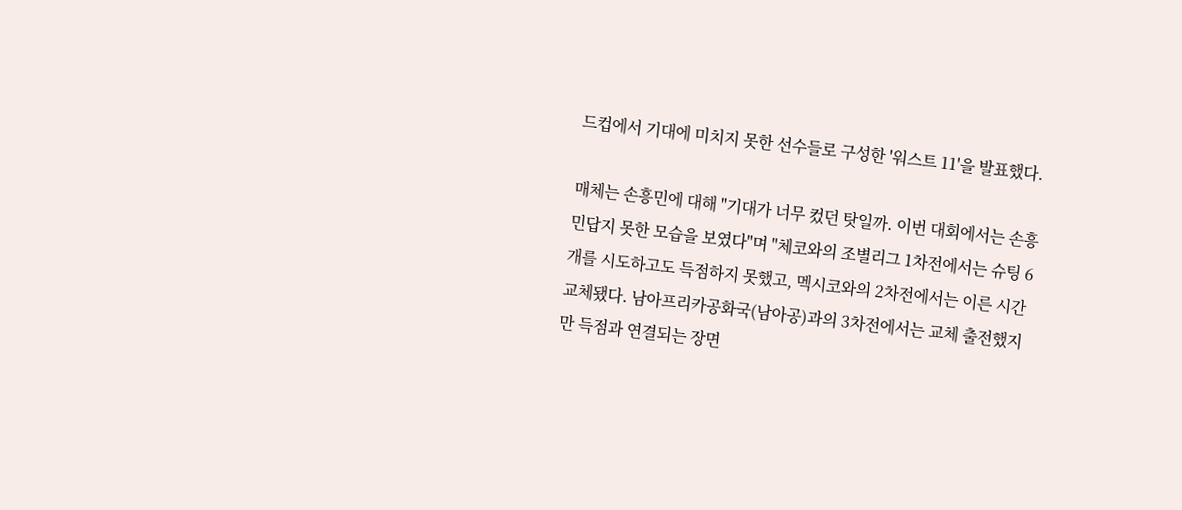드컵에서 기대에 미치지 못한 선수들로 구성한 '워스트 11'을 발표했다.

매체는 손흥민에 대해 "기대가 너무 컸던 탓일까. 이번 대회에서는 손흥민답지 못한 모습을 보였다"며 "체코와의 조별리그 1차전에서는 슈팅 6개를 시도하고도 득점하지 못했고, 멕시코와의 2차전에서는 이른 시간 교체됐다. 남아프리카공화국(남아공)과의 3차전에서는 교체 출전했지만 득점과 연결되는 장면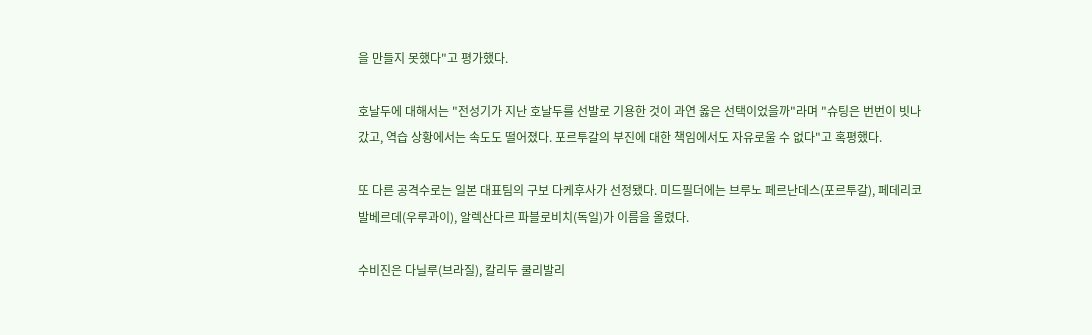을 만들지 못했다"고 평가했다.

호날두에 대해서는 "전성기가 지난 호날두를 선발로 기용한 것이 과연 옳은 선택이었을까"라며 "슈팅은 번번이 빗나갔고, 역습 상황에서는 속도도 떨어졌다. 포르투갈의 부진에 대한 책임에서도 자유로울 수 없다"고 혹평했다.

또 다른 공격수로는 일본 대표팀의 구보 다케후사가 선정됐다. 미드필더에는 브루노 페르난데스(포르투갈), 페데리코 발베르데(우루과이), 알렉산다르 파블로비치(독일)가 이름을 올렸다.

수비진은 다닐루(브라질), 칼리두 쿨리발리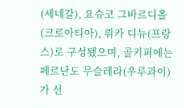(세네갈), 요슈코 그바르디올(크로아티아), 뤼카 디뉴(프랑스)로 구성됐으며, 골키퍼에는 페르난도 무슬레라(우루과이)가 선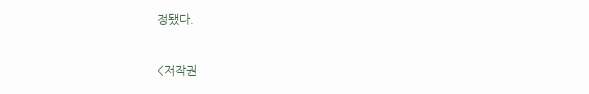정됐다.

<저작권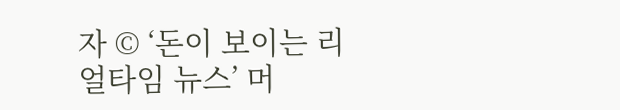자 © ‘돈이 보이는 리얼타임 뉴스’ 머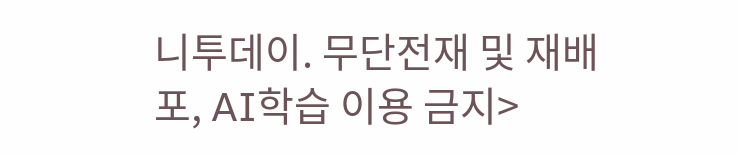니투데이. 무단전재 및 재배포, AI학습 이용 금지>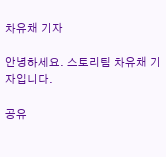차유채 기자

안녕하세요. 스토리팀 차유채 기자입니다.

공유